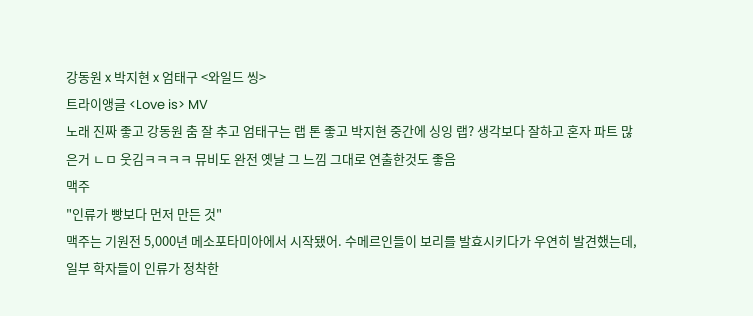강동원 x 박지현 x 엄태구 <와일드 씽>
트라이앵글 <Love is> MV
노래 진짜 좋고 강동원 춤 잘 추고 엄태구는 랩 톤 좋고 박지현 중간에 싱잉 랩? 생각보다 잘하고 혼자 파트 많은거 ㄴㅁ 웃김ㅋㅋㅋㅋ 뮤비도 완전 옛날 그 느낌 그대로 연출한것도 좋음
맥주
"인류가 빵보다 먼저 만든 것"
맥주는 기원전 5,000년 메소포타미아에서 시작됐어. 수메르인들이 보리를 발효시키다가 우연히 발견했는데, 일부 학자들이 인류가 정착한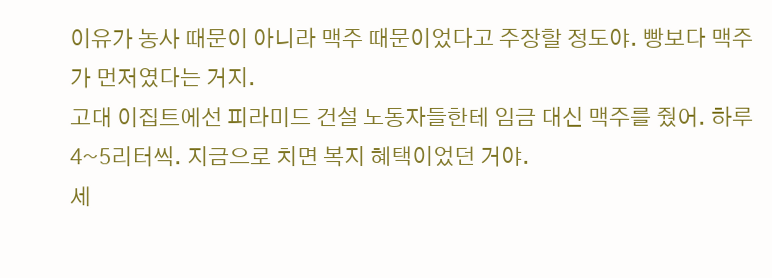이유가 농사 때문이 아니라 맥주 때문이었다고 주장할 정도야. 빵보다 맥주가 먼저였다는 거지.
고대 이집트에선 피라미드 건설 노동자들한테 임금 대신 맥주를 줬어. 하루 4~5리터씩. 지금으로 치면 복지 혜택이었던 거야.
세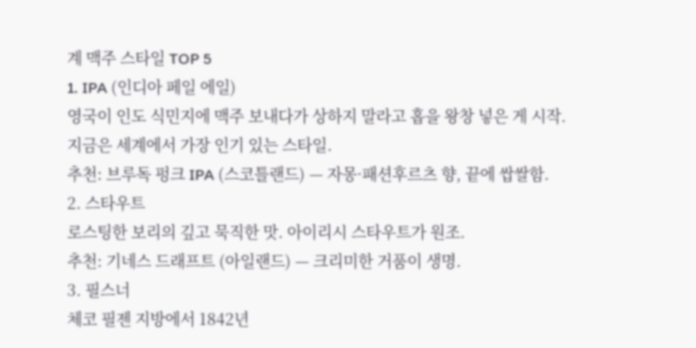계 맥주 스타일 TOP 5
1. IPA (인디아 페일 에일)
영국이 인도 식민지에 맥주 보내다가 상하지 말라고 홉을 왕창 넣은 게 시작. 지금은 세계에서 가장 인기 있는 스타일.
추천: 브루독 펑크 IPA (스코틀랜드) — 자몽·패션후르츠 향, 끝에 쌉쌀함.
2. 스타우트
로스팅한 보리의 깊고 묵직한 맛. 아이리시 스타우트가 원조.
추천: 기네스 드래프트 (아일랜드) — 크리미한 거품이 생명.
3. 필스너
체코 필젠 지방에서 1842년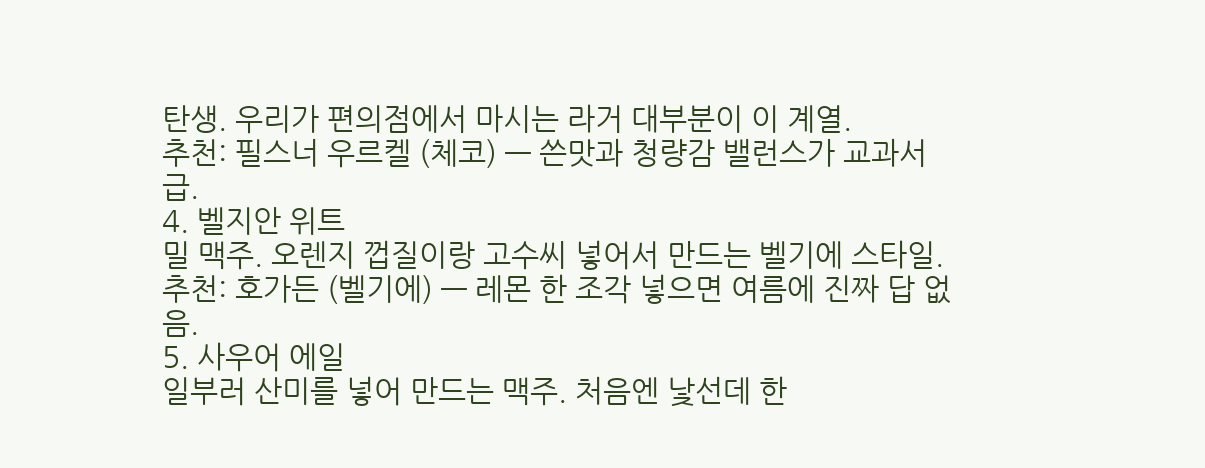탄생. 우리가 편의점에서 마시는 라거 대부분이 이 계열.
추천: 필스너 우르켈 (체코) — 쓴맛과 청량감 밸런스가 교과서급.
4. 벨지안 위트
밀 맥주. 오렌지 껍질이랑 고수씨 넣어서 만드는 벨기에 스타일.
추천: 호가든 (벨기에) — 레몬 한 조각 넣으면 여름에 진짜 답 없음.
5. 사우어 에일
일부러 산미를 넣어 만드는 맥주. 처음엔 낯선데 한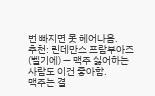번 빠지면 못 헤어나옴.
추천: 린데만스 프람부아즈 (벨기에) — 맥주 싫어하는 사람도 이건 좋아함.
맥주는 결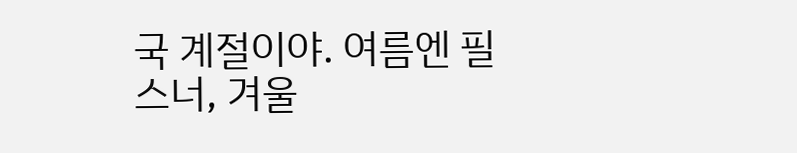국 계절이야. 여름엔 필스너, 겨울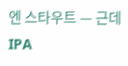엔 스타우트 — 근데 IPA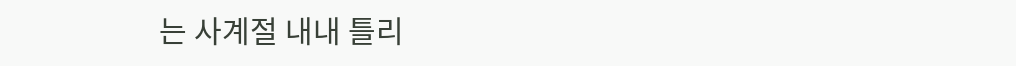는 사계절 내내 틀리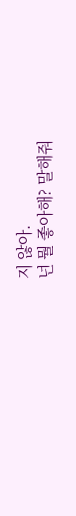지 않아.
넌 뭘 좋아해? 말해줘